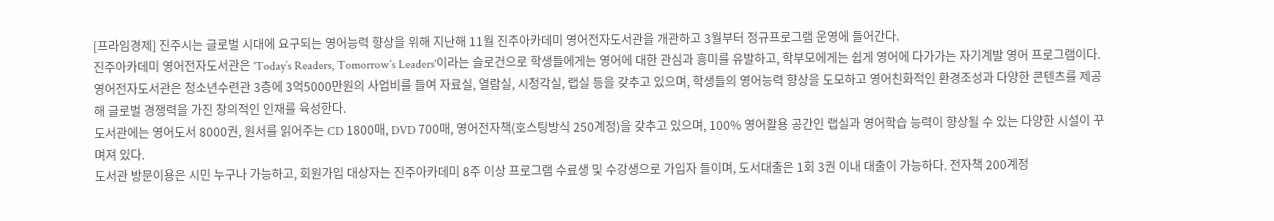[프라임경제] 진주시는 글로벌 시대에 요구되는 영어능력 향상을 위해 지난해 11월 진주아카데미 영어전자도서관을 개관하고 3월부터 정규프로그램 운영에 들어간다.
진주아카데미 영어전자도서관은 'Today’s Readers, Tomorrow’s Leaders'이라는 슬로건으로 학생들에게는 영어에 대한 관심과 흥미를 유발하고, 학부모에게는 쉽게 영어에 다가가는 자기계발 영어 프로그램이다.
영어전자도서관은 청소년수련관 3층에 3억5000만원의 사업비를 들여 자료실, 열람실, 시청각실, 랩실 등을 갖추고 있으며, 학생들의 영어능력 향상을 도모하고 영어친화적인 환경조성과 다양한 콘텐츠를 제공해 글로벌 경쟁력을 가진 창의적인 인재를 육성한다.
도서관에는 영어도서 8000권, 원서를 읽어주는 CD 1800매, DVD 700매, 영어전자책(호스팅방식 250계정)을 갖추고 있으며, 100% 영어활용 공간인 랩실과 영어학습 능력이 향상될 수 있는 다양한 시설이 꾸며져 있다.
도서관 방문이용은 시민 누구나 가능하고, 회원가입 대상자는 진주아카데미 8주 이상 프로그램 수료생 및 수강생으로 가입자 들이며, 도서대출은 1회 3권 이내 대출이 가능하다. 전자책 200계정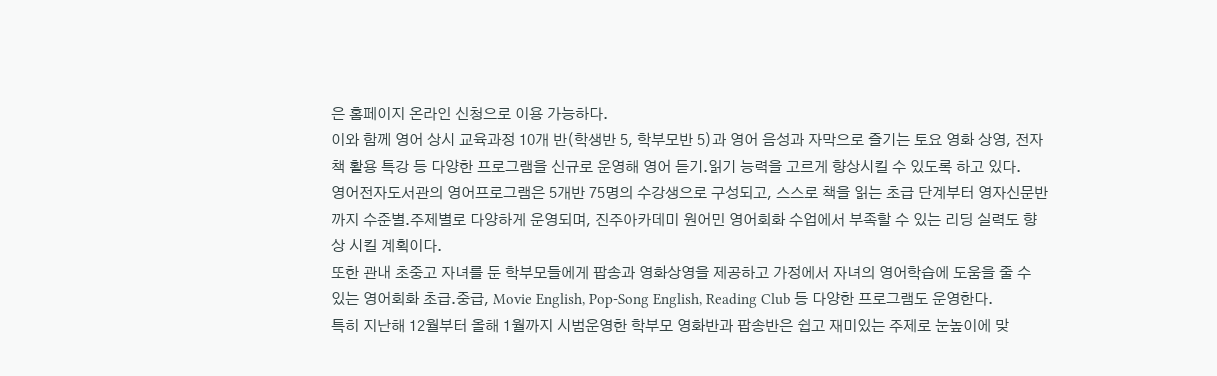은 홈페이지 온라인 신청으로 이용 가능하다.
이와 함께 영어 상시 교육과정 10개 반(학생반 5, 학부모반 5)과 영어 음성과 자막으로 즐기는 토요 영화 상영, 전자책 활용 특강 등 다양한 프로그램을 신규로 운영해 영어 듣기․읽기 능력을 고르게 향상시킬 수 있도록 하고 있다.
영어전자도서관의 영어프로그램은 5개반 75명의 수강생으로 구성되고, 스스로 책을 읽는 초급 단계부터 영자신문반까지 수준별․주제별로 다양하게 운영되며, 진주아카데미 원어민 영어회화 수업에서 부족할 수 있는 리딩 실력도 향상 시킬 계획이다.
또한 관내 초중고 자녀를 둔 학부모들에게 팝송과 영화상영을 제공하고 가정에서 자녀의 영어학습에 도움을 줄 수 있는 영어회화 초급․중급, Movie English, Pop-Song English, Reading Club 등 다양한 프로그램도 운영한다.
특히 지난해 12월부터 올해 1월까지 시범운영한 학부모 영화반과 팝송반은 쉽고 재미있는 주제로 눈높이에 맞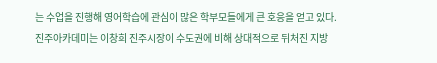는 수업을 진행해 영어학습에 관심이 많은 학부모들에게 큰 호응을 얻고 있다.
진주아카데미는 이창희 진주시장이 수도권에 비해 상대적으로 뒤처진 지방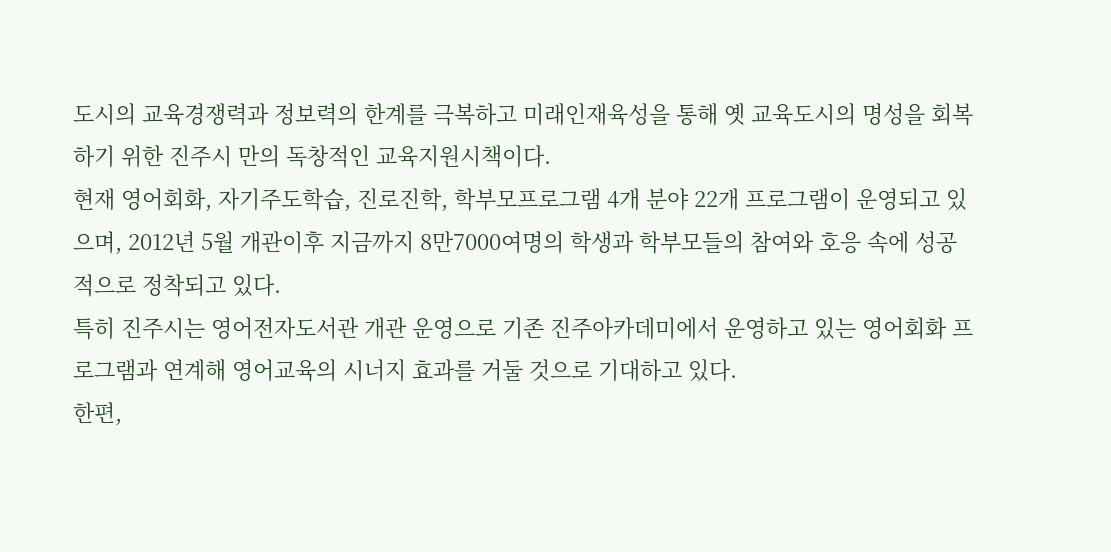도시의 교육경쟁력과 정보력의 한계를 극복하고 미래인재육성을 통해 옛 교육도시의 명성을 회복하기 위한 진주시 만의 독창적인 교육지원시책이다.
현재 영어회화, 자기주도학습, 진로진학, 학부모프로그램 4개 분야 22개 프로그램이 운영되고 있으며, 2012년 5월 개관이후 지금까지 8만7000여명의 학생과 학부모들의 참여와 호응 속에 성공적으로 정착되고 있다.
특히 진주시는 영어전자도서관 개관 운영으로 기존 진주아카데미에서 운영하고 있는 영어회화 프로그램과 연계해 영어교육의 시너지 효과를 거둘 것으로 기대하고 있다.
한편,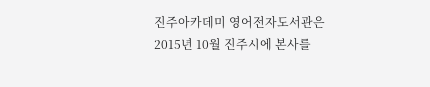진주아카데미 영어전자도서관은 2015년 10월 진주시에 본사를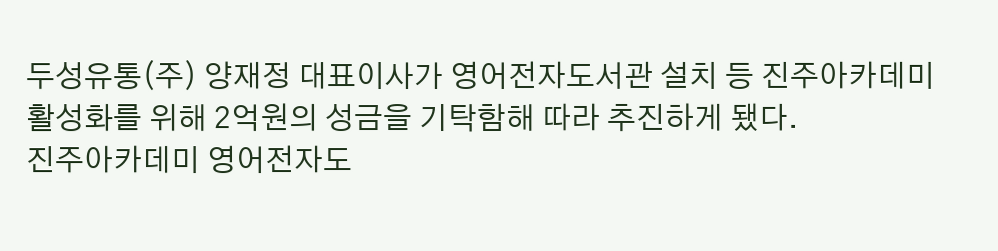두성유통(주) 양재정 대표이사가 영어전자도서관 설치 등 진주아카데미 활성화를 위해 2억원의 성금을 기탁함해 따라 추진하게 됐다.
진주아카데미 영어전자도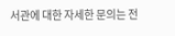서관에 대한 자세한 문의는 전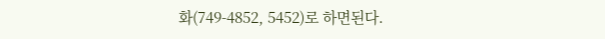화(749-4852, 5452)로 하면된다.